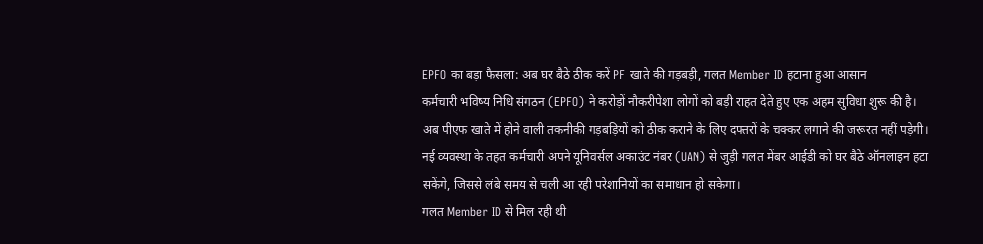EPFO का बड़ा फैसला: अब घर बैठे ठीक करें PF खाते की गड़बड़ी, गलत Member ID हटाना हुआ आसान
कर्मचारी भविष्य निधि संगठन (EPFO) ने करोड़ों नौकरीपेशा लोगों को बड़ी राहत देते हुए एक अहम सुविधा शुरू की है। अब पीएफ खाते में होने वाली तकनीकी गड़बड़ियों को ठीक कराने के लिए दफ्तरों के चक्कर लगाने की जरूरत नहीं पड़ेगी। नई व्यवस्था के तहत कर्मचारी अपने यूनिवर्सल अकाउंट नंबर (UAN) से जुड़ी गलत मेंबर आईडी को घर बैठे ऑनलाइन हटा सकेंगे, जिससे लंबे समय से चली आ रही परेशानियों का समाधान हो सकेगा।
गलत Member ID से मिल रही थी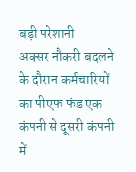बड़ी परेशानी
अक्सर नौकरी बदलने के दौरान कर्मचारियों का पीएफ फंड एक कंपनी से दूसरी कंपनी में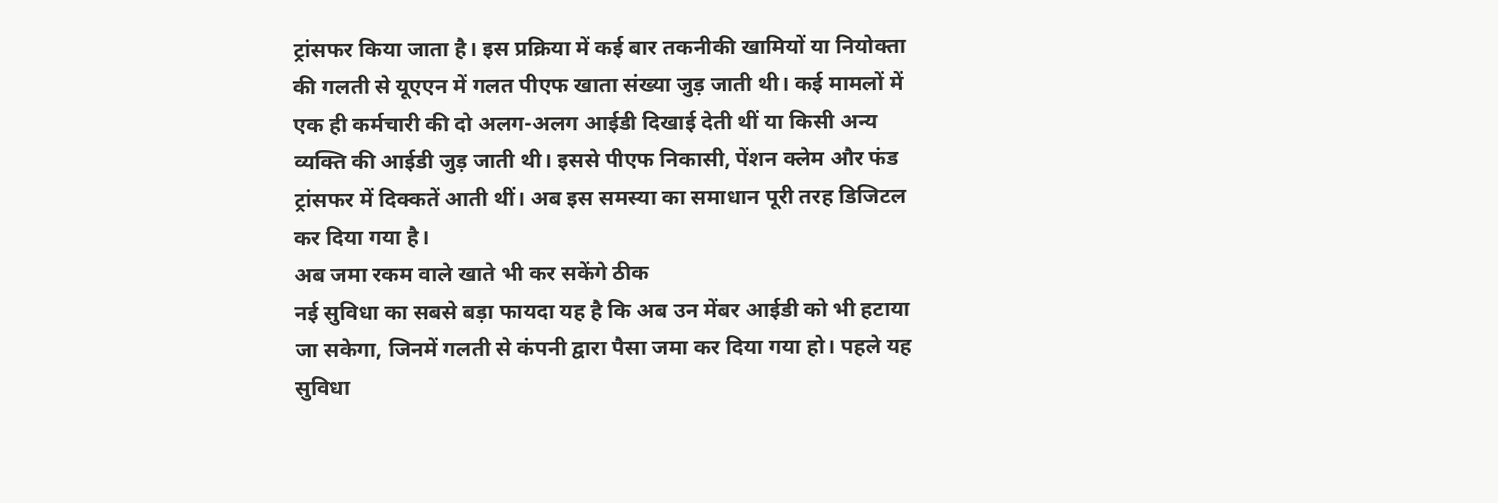ट्रांसफर किया जाता है। इस प्रक्रिया में कई बार तकनीकी खामियों या नियोक्ता की गलती से यूएएन में गलत पीएफ खाता संख्या जुड़ जाती थी। कई मामलों में एक ही कर्मचारी की दो अलग-अलग आईडी दिखाई देती थीं या किसी अन्य व्यक्ति की आईडी जुड़ जाती थी। इससे पीएफ निकासी, पेंशन क्लेम और फंड ट्रांसफर में दिक्कतें आती थीं। अब इस समस्या का समाधान पूरी तरह डिजिटल कर दिया गया है।
अब जमा रकम वाले खाते भी कर सकेंगे ठीक
नई सुविधा का सबसे बड़ा फायदा यह है कि अब उन मेंबर आईडी को भी हटाया जा सकेगा, जिनमें गलती से कंपनी द्वारा पैसा जमा कर दिया गया हो। पहले यह सुविधा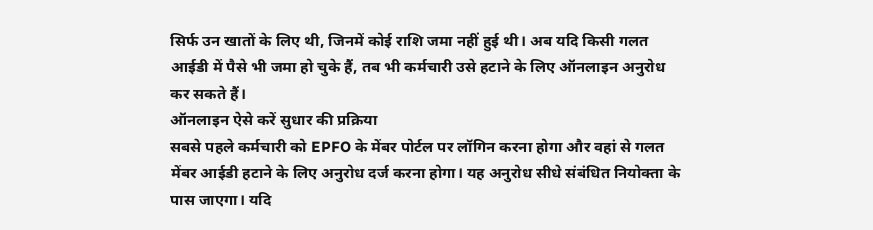सिर्फ उन खातों के लिए थी, जिनमें कोई राशि जमा नहीं हुई थी। अब यदि किसी गलत आईडी में पैसे भी जमा हो चुके हैं, तब भी कर्मचारी उसे हटाने के लिए ऑनलाइन अनुरोध कर सकते हैं।
ऑनलाइन ऐसे करें सुधार की प्रक्रिया
सबसे पहले कर्मचारी को EPFO के मेंबर पोर्टल पर लॉगिन करना होगा और वहां से गलत मेंबर आईडी हटाने के लिए अनुरोध दर्ज करना होगा। यह अनुरोध सीधे संबंधित नियोक्ता के पास जाएगा। यदि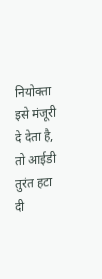नियोक्ता इसे मंजूरी दे देता है, तो आईडी तुरंत हटा दी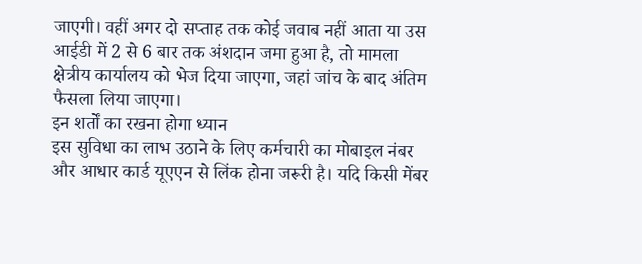जाएगी। वहीं अगर दो सप्ताह तक कोई जवाब नहीं आता या उस आईडी में 2 से 6 बार तक अंशदान जमा हुआ है, तो मामला क्षेत्रीय कार्यालय को भेज दिया जाएगा, जहां जांच के बाद अंतिम फैसला लिया जाएगा।
इन शर्तों का रखना होगा ध्यान
इस सुविधा का लाभ उठाने के लिए कर्मचारी का मोबाइल नंबर और आधार कार्ड यूएएन से लिंक होना जरूरी है। यदि किसी मेंबर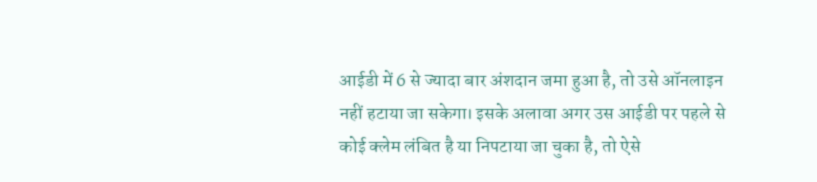आईडी में 6 से ज्यादा बार अंशदान जमा हुआ है, तो उसे ऑनलाइन नहीं हटाया जा सकेगा। इसके अलावा अगर उस आईडी पर पहले से कोई क्लेम लंबित है या निपटाया जा चुका है, तो ऐसे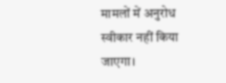मामलों में अनुरोध स्वीकार नहीं किया जाएगा।